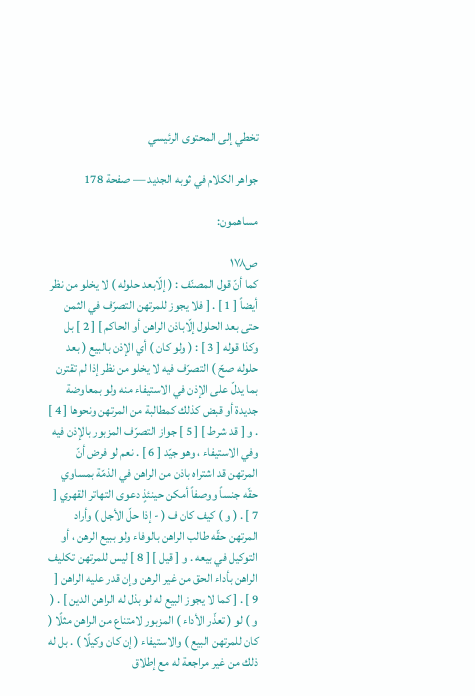تخطي إلى المحتوى الرئيسي

جواهر الكلام في ثوبه الجديد — صفحة 178

مساهمون:

ص١٧٨
كما أنّ قول المصنّف : ( إلّابعد حلوله ) لا يخلو من نظر أيضاً [ 1 ] . [ فلا يجوز للمرتهن التصرّف في الثمن حتى بعد الحلول إلّاباذن الراهن أو الحاكم ] [ 2 ] بل وكذا قوله [ 3 ] : ( ولو كان ) أي الإذن بالبيع ( بعد حلوله صحّ ) التصرّف فيه لا يخلو من نظر إذا لم تقترن بما يدلّ على الإذن في الاستيفاء منه ولو بمعاوضة جديدة أو قبض كذلك كمطالبة من المرتهن ونحوها [ 4 ] . و [ قد شرط ] [ 5 ] جواز التصرّف المزبور بالإذن فيه وفي الاستيفاء ، وهو جيّد [ 6 ] . نعم لو فرض أنّ المرتهن قد اشتراه باذن من الراهن في الذمّة بمساوي حقّه جنساً ووصفاً أمكن حينئذٍ دعوى التهاتر القهري [ 7 ] . ( و ) كيف كان ف ( - إذا حلّ الأجل ) وأراد المرتهن حقّه طالب الراهن بالوفاء ولو ببيع الرهن ، أو التوكيل في بيعه . و [ قيل ] [ 8 ] ليس للمرتهن تكليف الراهن بأداء الحق من غير الرهن وإن قدر عليه الراهن [ 9 ] . [ كما لا يجوز البيع له لو بذل له الراهن الدين ] . ( و ) لو ( تعذّر الأداء ) المزبور لامتناع من الراهن مثلًا ( كان للمرتهن البيع ) والاستيفاء ( إن كان وكيلًا ) . بل له ذلك من غير مراجعة له مع إطلاق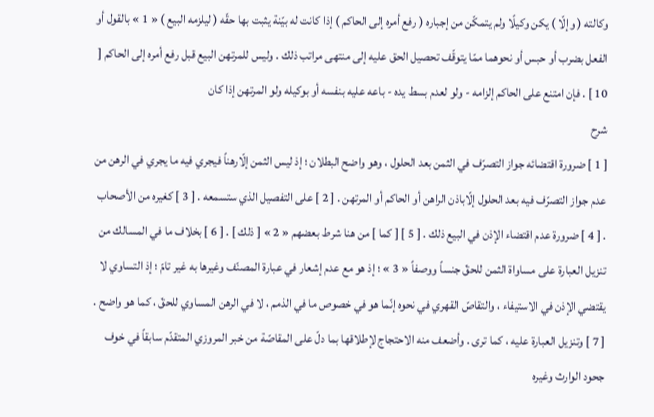وكالته ( وإلّا ) يكن وكيلًا ولم يتمكّن من إجباره ( رفع أمره إلى الحاكم ) إذا كانت له بيّنة يثبت بها حقّه ( ليلزمه البيع ) « 1 » بالقول أو الفعل بضرب أو حبس أو نحوهما ممّا يتوقّف تحصيل الحق عليه إلى منتهى مراتب ذلك . وليس للمرتهن البيع قبل رفع أمره إلى الحاكم [ 10 ] . فإن امتنع على الحاكم إلزامه - ولو لعدم بسط يده - باعه عليه بنفسه أو بوكيله ولو المرتهن إذا كان
شرح
[ 1 ] ضرورة اقتضائه جواز التصرّف في الثمن بعد الحلول ، وهو واضح البطلان ؛ إذ ليس الثمن إلّارهناً فيجري فيه ما يجري في الرهن من عدم جواز التصرّف فيه بعد الحلول إلّاباذن الراهن أو الحاكم أو المرتهن . [ 2 ] على التفصيل الذي ستسمعه . [ 3 ] كغيره من الأصحاب . [ 4 ] ضرورة عدم اقتضاء الإذن في البيع ذلك . [ 5 ] [ كما ] من هنا شرط بعضهم « 2 » [ ذلك ] . [ 6 ] بخلاف ما في المسالك من تنزيل العبارة على مساواة الثمن للحقّ جنساً ووصفاً « 3 » ؛ إذ هو مع عدم إشعار في عبارة المصنّف وغيرها به غير تامّ ؛ إذ التساوي لا يقتضي الإذن في الاستيفاء ، والتقاصّ القهري في نحوه إنّما هو في خصوص ما في الذمم ، لا في الرهن المساوي للحقّ ، كما هو واضح . [ 7 ] وتنزيل العبارة عليه ، كما ترى . وأضعف منه الاحتجاج لإطلاقها بما دلّ على المقاصّة من خبر المروزي المتقدّم سابقاً في خوف جحود الوارث وغيره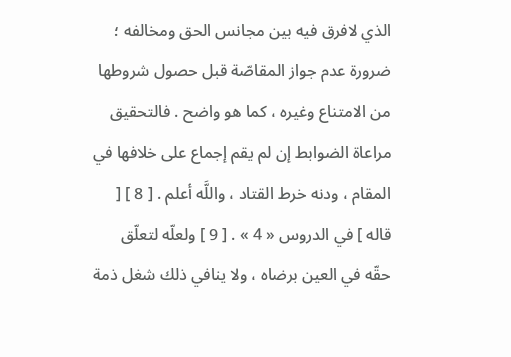الذي لافرق فيه بين مجانس الحق ومخالفه ؛ ضرورة عدم جواز المقاصّة قبل حصول شروطها من الامتناع وغيره ، كما هو واضح . فالتحقيق مراعاة الضوابط إن لم يقم إجماع على خلافها في المقام ، ودنه خرط القتاد ، واللَّه أعلم . [ 8 ] [ قاله ] في الدروس « 4 » . [ 9 ] ولعلّه لتعلّق حقّه في العين برضاه ، ولا ينافي ذلك شغل ذمة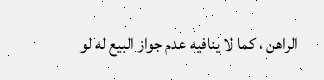الراهن ، كما لا ينافيه عدم جواز البيع له لو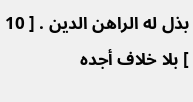بذل له الراهن الدين . [ 10 ] بلا خلاف أجده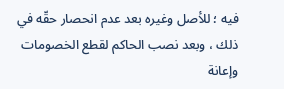فيه ؛ للأصل وغيره بعد عدم انحصار حقّه في ذلك ، وبعد نصب الحاكم لقطع الخصومات وإعانة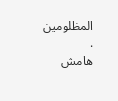المظلومين .
هامش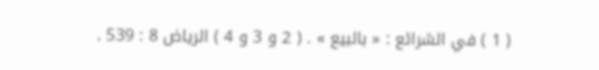( 1 ) في الشرائع : « بالبيع » . ( 2 و 3 و 4 ) الرياض 8 : 539 .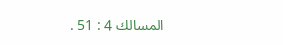المسالك 4 : 51 .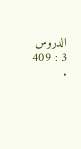الدروس 3 : 409 .